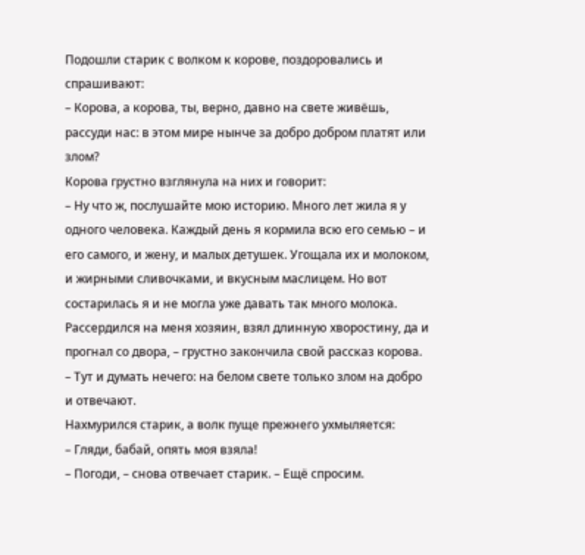Подошли старик с волком к корове, поздоровались и спрашивают:
– Корова, а корова, ты, верно, давно на свете живёшь, рассуди нас: в этом мире нынче за добро добром платят или злом?
Корова грустно взглянула на них и говорит:
– Ну что ж, послушайте мою историю. Много лет жила я у одного человека. Каждый день я кормила всю его семью – и его самого, и жену, и малых детушек. Угощала их и молоком, и жирными сливочками, и вкусным маслицем. Но вот состарилась я и не могла уже давать так много молока. Рассердился на меня хозяин, взял длинную хворостину, да и прогнал со двора, – грустно закончила свой рассказ корова. – Тут и думать нечего: на белом свете только злом на добро и отвечают.
Нахмурился старик, а волк пуще прежнего ухмыляется:
– Гляди, бабай, опять моя взяла!
– Погоди, – снова отвечает старик. – Ещё спросим.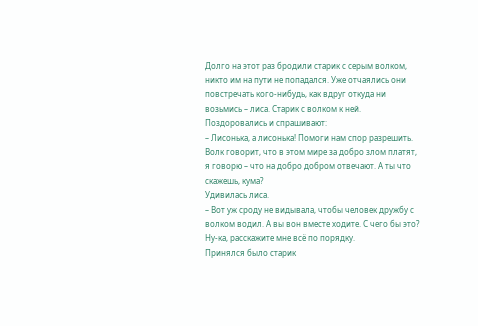Долго на этот раз бродили старик с серым волком, никто им на пути не попадался. Уже отчаялись они повстречать кого-нибудь, как вдруг откуда ни возьмись – лиса. Старик с волком к ней. Поздоровались и спрашивают:
– Лисонька, а лисонька! Помоги нам спор разрешить. Волк говорит, что в этом мире за добро злом платят, я говорю – что на добро добром отвечают. А ты что скажешь, кума?
Удивилась лиса.
– Вот уж сроду не видывала, чтобы человек дружбу с волком водил. А вы вон вместе ходите. С чего бы это? Ну-ка, расскажите мне всё по порядку.
Принялся было старик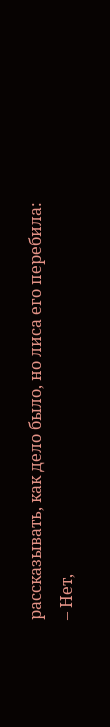рассказывать, как дело было, но лиса его перебила:
– Нет,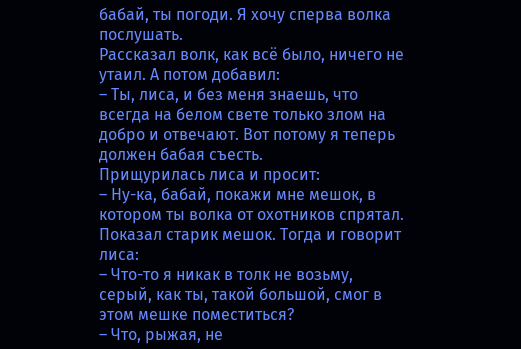бабай, ты погоди. Я хочу сперва волка послушать.
Рассказал волк, как всё было, ничего не утаил. А потом добавил:
– Ты, лиса, и без меня знаешь, что всегда на белом свете только злом на добро и отвечают. Вот потому я теперь должен бабая съесть.
Прищурилась лиса и просит:
– Ну-ка, бабай, покажи мне мешок, в котором ты волка от охотников спрятал.
Показал старик мешок. Тогда и говорит лиса:
– Что-то я никак в толк не возьму, серый, как ты, такой большой, смог в этом мешке поместиться?
– Что, рыжая, не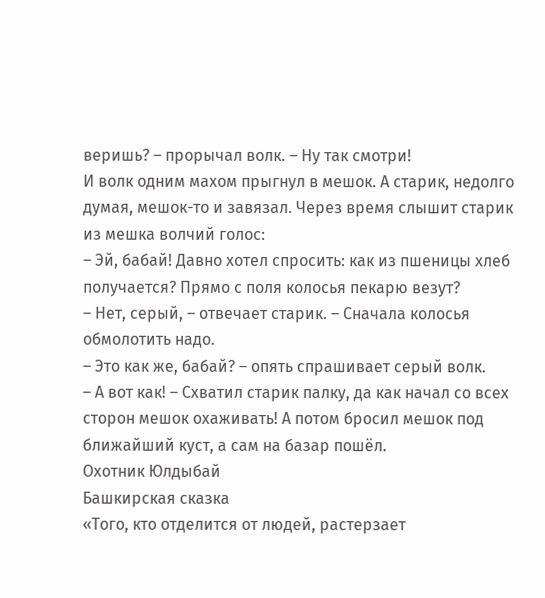веришь? – прорычал волк. – Ну так смотри!
И волк одним махом прыгнул в мешок. А старик, недолго думая, мешок-то и завязал. Через время слышит старик из мешка волчий голос:
– Эй, бабай! Давно хотел спросить: как из пшеницы хлеб получается? Прямо с поля колосья пекарю везут?
– Нет, серый, – отвечает старик. – Сначала колосья обмолотить надо.
– Это как же, бабай? – опять спрашивает серый волк.
– А вот как! – Схватил старик палку, да как начал со всех сторон мешок охаживать! А потом бросил мешок под ближайший куст, а сам на базар пошёл.
Охотник Юлдыбай
Башкирская сказка
«Того, кто отделится от людей, растерзает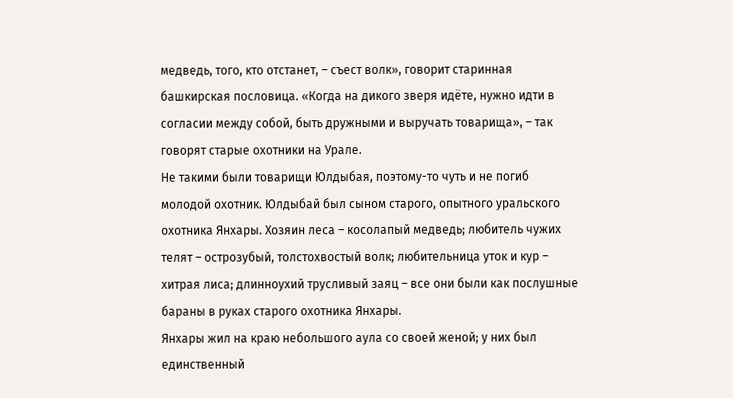медведь, того, кто отстанет, – съест волк», говорит старинная башкирская пословица. «Когда на дикого зверя идёте, нужно идти в согласии между собой, быть дружными и выручать товарища», – так говорят старые охотники на Урале.
Не такими были товарищи Юлдыбая, поэтому-то чуть и не погиб молодой охотник. Юлдыбай был сыном старого, опытного уральского охотника Янхары. Хозяин леса – косолапый медведь; любитель чужих телят – острозубый, толстохвостый волк; любительница уток и кур – хитрая лиса; длинноухий трусливый заяц – все они были как послушные бараны в руках старого охотника Янхары.
Янхары жил на краю небольшого аула со своей женой; у них был единственный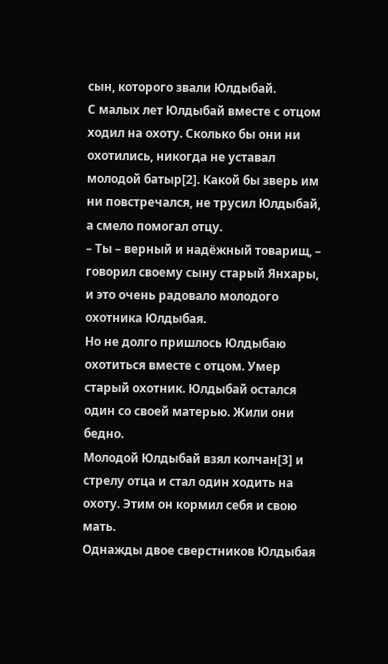сын, которого звали Юлдыбай.
С малых лет Юлдыбай вместе с отцом ходил на охоту. Сколько бы они ни охотились, никогда не уставал молодой батыр[2]. Какой бы зверь им ни повстречался, не трусил Юлдыбай, а смело помогал отцу.
– Ты – верный и надёжный товарищ, – говорил своему сыну старый Янхары, и это очень радовало молодого охотника Юлдыбая.
Но не долго пришлось Юлдыбаю охотиться вместе с отцом. Умер старый охотник. Юлдыбай остался один со своей матерью. Жили они бедно.
Молодой Юлдыбай взял колчан[3] и стрелу отца и стал один ходить на охоту. Этим он кормил себя и свою мать.
Однажды двое сверстников Юлдыбая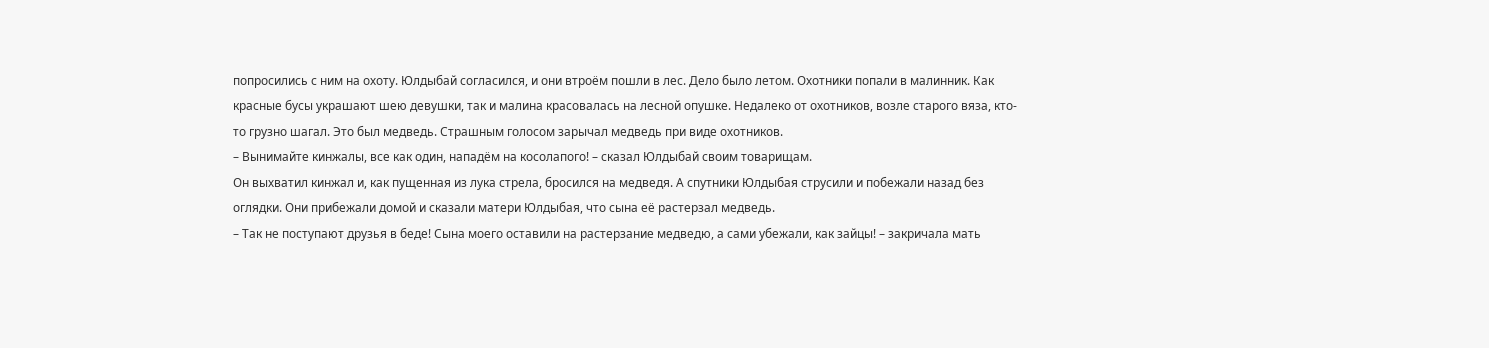попросились с ним на охоту. Юлдыбай согласился, и они втроём пошли в лес. Дело было летом. Охотники попали в малинник. Как красные бусы украшают шею девушки, так и малина красовалась на лесной опушке. Недалеко от охотников, возле старого вяза, кто-то грузно шагал. Это был медведь. Страшным голосом зарычал медведь при виде охотников.
– Вынимайте кинжалы, все как один, нападём на косолапого! – сказал Юлдыбай своим товарищам.
Он выхватил кинжал и, как пущенная из лука стрела, бросился на медведя. А спутники Юлдыбая струсили и побежали назад без оглядки. Они прибежали домой и сказали матери Юлдыбая, что сына её растерзал медведь.
– Так не поступают друзья в беде! Сына моего оставили на растерзание медведю, а сами убежали, как зайцы! – закричала мать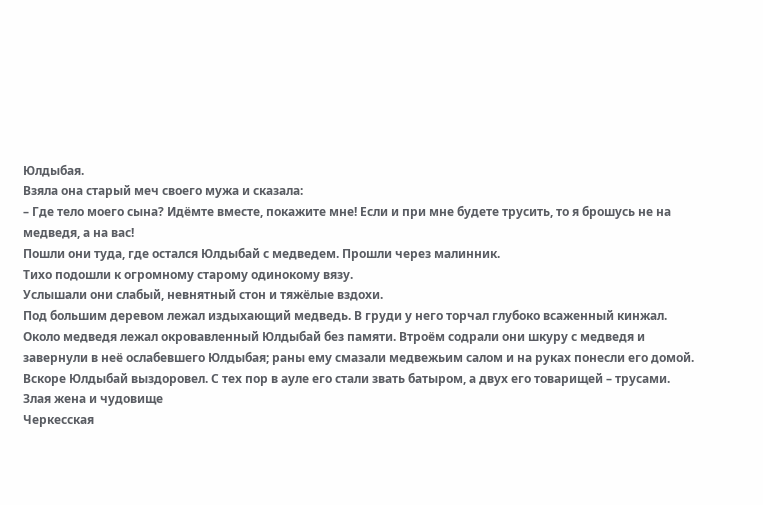Юлдыбая.
Взяла она старый меч своего мужа и сказала:
– Где тело моего сына? Идёмте вместе, покажите мне! Если и при мне будете трусить, то я брошусь не на медведя, а на вас!
Пошли они туда, где остался Юлдыбай с медведем. Прошли через малинник.
Тихо подошли к огромному старому одинокому вязу.
Услышали они слабый, невнятный стон и тяжёлые вздохи.
Под большим деревом лежал издыхающий медведь. В груди у него торчал глубоко всаженный кинжал. Около медведя лежал окровавленный Юлдыбай без памяти. Втроём содрали они шкуру с медведя и завернули в неё ослабевшего Юлдыбая; раны ему смазали медвежьим салом и на руках понесли его домой.
Вскоре Юлдыбай выздоровел. С тех пор в ауле его стали звать батыром, а двух его товарищей – трусами.
Злая жена и чудовище
Черкесская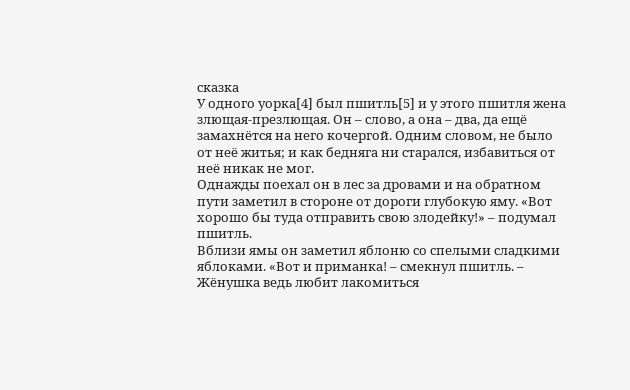сказка
У одного уорка[4] был пшитль[5] и у этого пшитля жена злющая-презлющая. Он – слово, а она – два, да ещё замахнётся на него кочергой. Одним словом, не было от неё житья; и как бедняга ни старался, избавиться от неё никак не мог.
Однажды поехал он в лес за дровами и на обратном пути заметил в стороне от дороги глубокую яму. «Вот хорошо бы туда отправить свою злодейку!» – подумал пшитль.
Вблизи ямы он заметил яблоню со спелыми сладкими яблоками. «Вот и приманка! – смекнул пшитль. – Жёнушка ведь любит лакомиться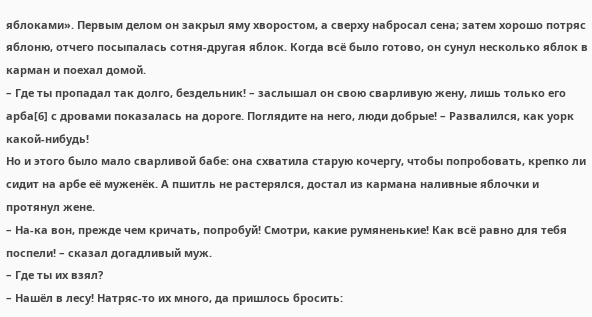яблоками». Первым делом он закрыл яму хворостом, а сверху набросал сена; затем хорошо потряс яблоню, отчего посыпалась сотня-другая яблок. Когда всё было готово, он сунул несколько яблок в карман и поехал домой.
– Где ты пропадал так долго, бездельник! – заслышал он свою сварливую жену, лишь только его арба[6] с дровами показалась на дороге. Поглядите на него, люди добрые! – Развалился, как уорк какой-нибудь!
Но и этого было мало сварливой бабе: она схватила старую кочергу, чтобы попробовать, крепко ли сидит на арбе её муженёк. А пшитль не растерялся, достал из кармана наливные яблочки и протянул жене.
– На-ка вон, прежде чем кричать, попробуй! Смотри, какие румяненькие! Как всё равно для тебя поспели! – сказал догадливый муж.
– Где ты их взял?
– Нашёл в лесу! Натряс-то их много, да пришлось бросить: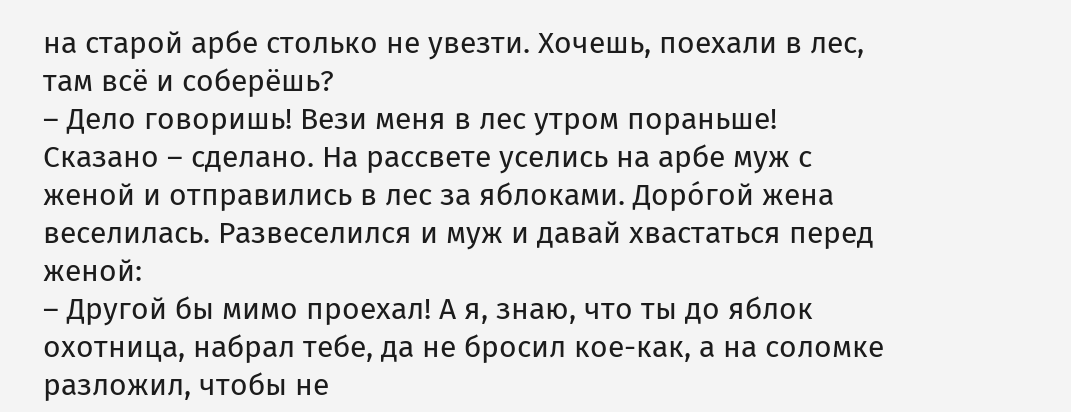на старой арбе столько не увезти. Хочешь, поехали в лес, там всё и соберёшь?
– Дело говоришь! Вези меня в лес утром пораньше!
Сказано – сделано. На рассвете уселись на арбе муж с женой и отправились в лес за яблоками. Дорóгой жена веселилась. Развеселился и муж и давай хвастаться перед женой:
– Другой бы мимо проехал! А я, знаю, что ты до яблок охотница, набрал тебе, да не бросил кое-как, а на соломке разложил, чтобы не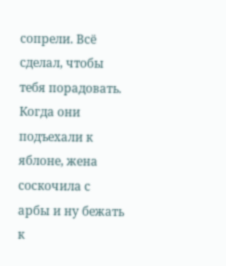сопрели. Всё сделал, чтобы тебя порадовать.
Когда они подъехали к яблоне, жена соскочила с арбы и ну бежать к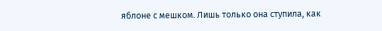яблоне с мешком. Лишь только она ступила, как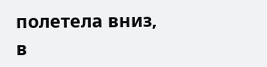полетела вниз, в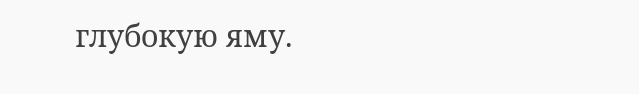глубокую яму.